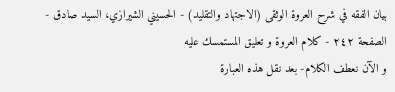بيان الفقه في شرح العروة الوثقى (الاجتهاد والتقليد) - الحسيني الشيرازي، السيد صادق - الصفحة ٢٤٢ - كلام العروة و تعليق المستمسك عليه
و الآن نعطف الكلام- بعد نقل هذه العبارة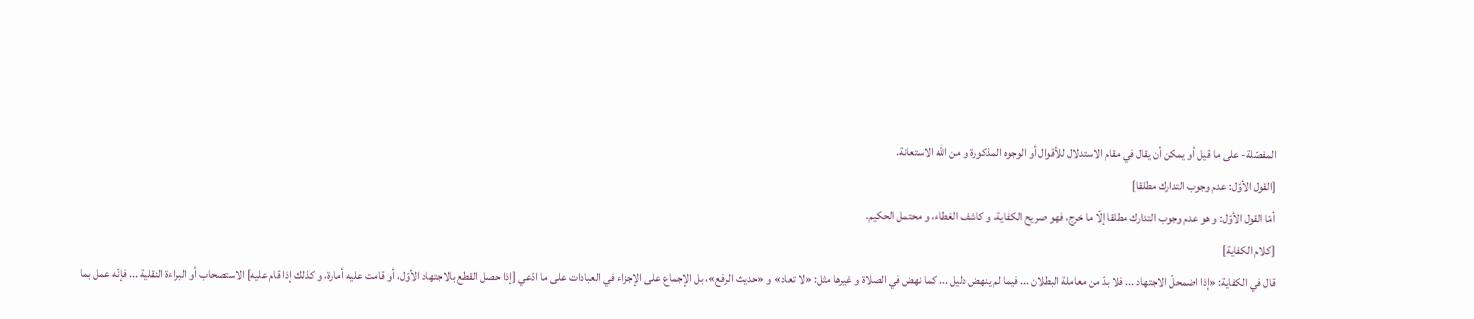المفصّلة- على ما قيل أو يمكن أن يقال في مقام الاستدلال للأقوال أو الوجوه المذكورة و من اللّه الاستعانة.
[القول الأوّل: عدم وجوب التدارك مطلقا]
أمّا القول الأوّل: و هو عدم وجوب التدارك مطلقا إلّا ما خرج، فهو صريح الكفاية، و كاشف الغطاء، و محتمل الحكيم.
[كلام الكفاية]
قال في الكفاية: «إذا اضمحلّ الاجتهاد ... فلا بدّ من معاملة البطلان ... فيما لم ينهض دليل ... كما نهض في الصلاة و غيرها مثل: «لا تعاد» و «حديث الرفع»، بل الإجماع على الإجزاء في العبادات على ما ادّعي [إذا حصل القطع بالاجتهاد الأوّل، أو قامت عليه أمارة، و كذلك إذا قام عليه] الاستصحاب أو البراءة النقلية ... فإنّه عمل بما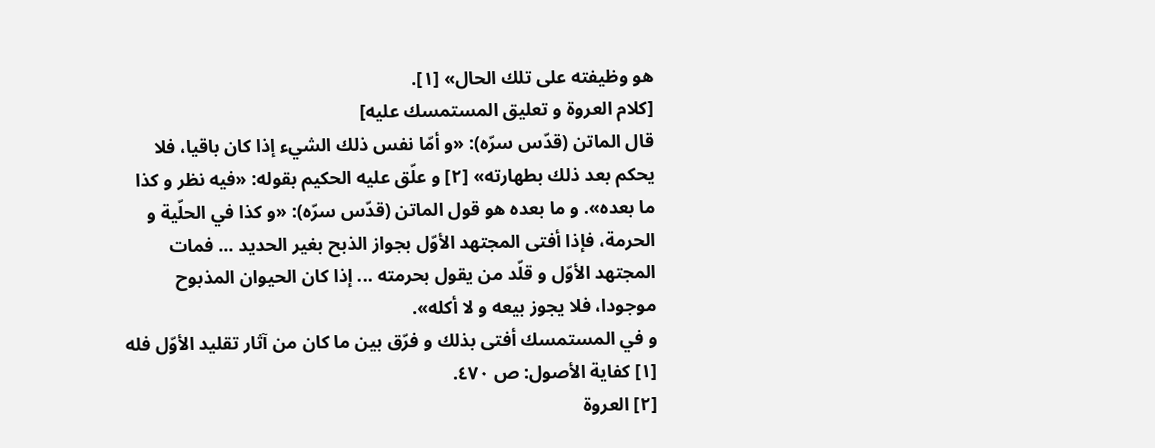هو وظيفته على تلك الحال» [١].
[كلام العروة و تعليق المستمسك عليه]
قال الماتن (قدّس سرّه): «و أمّا نفس ذلك الشيء إذا كان باقيا، فلا يحكم بعد ذلك بطهارته» [٢] و علّق عليه الحكيم بقوله: «فيه نظر و كذا ما بعده». و ما بعده هو قول الماتن (قدّس سرّه): «و كذا في الحلّية و الحرمة، فإذا أفتى المجتهد الأوّل بجواز الذبح بغير الحديد ... فمات المجتهد الأوّل و قلّد من يقول بحرمته ... إذا كان الحيوان المذبوح موجودا، فلا يجوز بيعه و لا أكله».
و في المستمسك أفتى بذلك و فرّق بين ما كان من آثار تقليد الأوّل فله
[١] كفاية الأصول: ص ٤٧٠.
[٢] العروة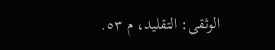الوثقى: التقليد، م ٥٣.